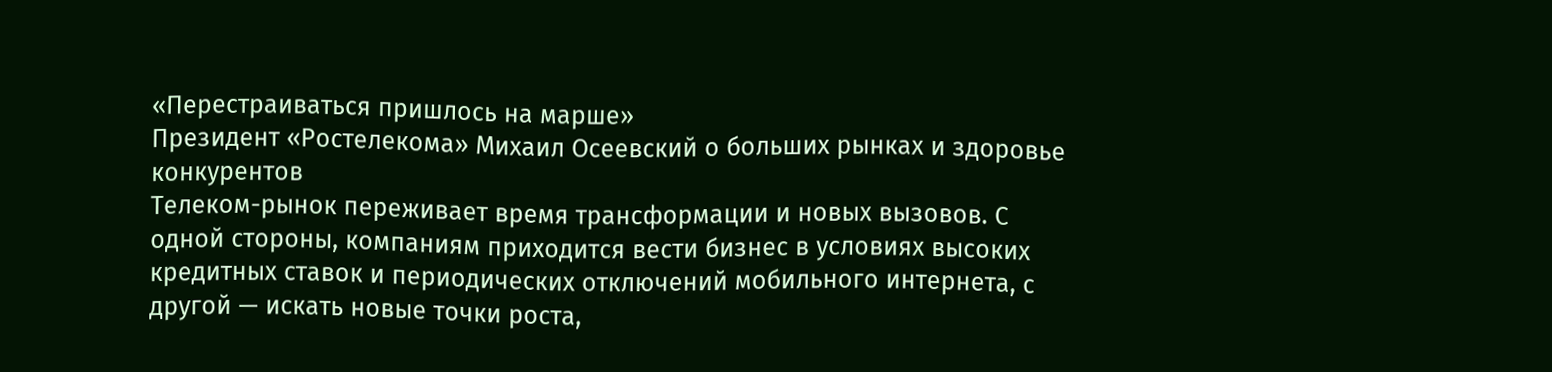«Перестраиваться пришлось на марше»
Президент «Ростелекома» Михаил Осеевский о больших рынках и здоровье конкурентов
Телеком-рынок переживает время трансформации и новых вызовов. С одной стороны, компаниям приходится вести бизнес в условиях высоких кредитных ставок и периодических отключений мобильного интернета, с другой — искать новые точки роста,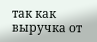так как выручка от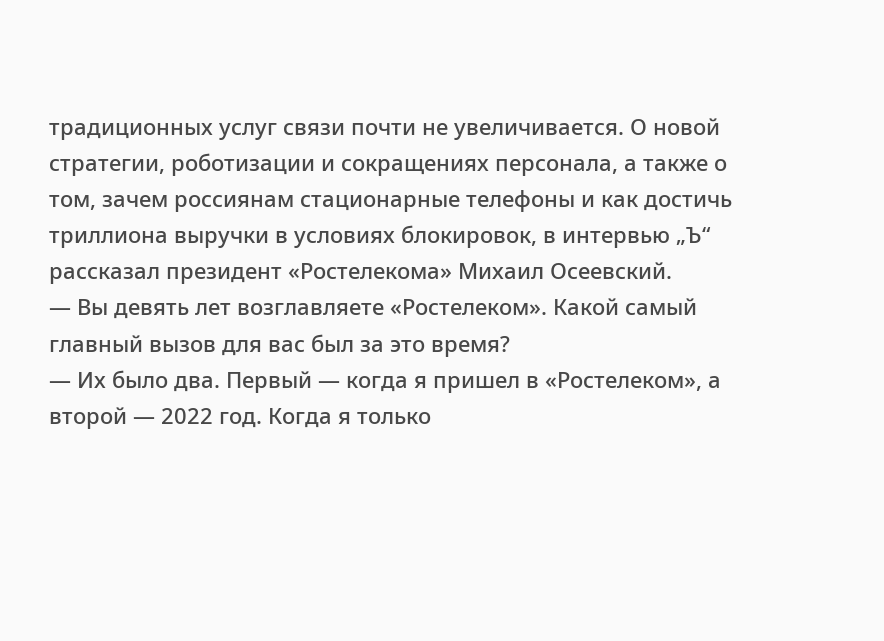традиционных услуг связи почти не увеличивается. О новой стратегии, роботизации и сокращениях персонала, а также о том, зачем россиянам стационарные телефоны и как достичь триллиона выручки в условиях блокировок, в интервью „Ъ“ рассказал президент «Ростелекома» Михаил Осеевский.
— Вы девять лет возглавляете «Ростелеком». Какой самый главный вызов для вас был за это время?
— Их было два. Первый — когда я пришел в «Ростелеком», а второй — 2022 год. Когда я только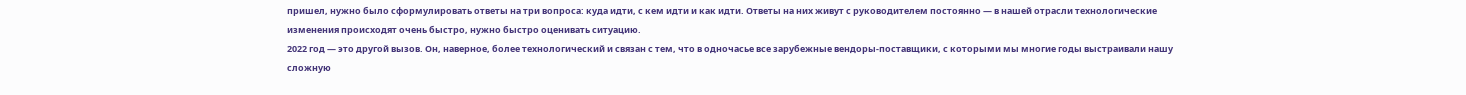пришел, нужно было сформулировать ответы на три вопроса: куда идти, с кем идти и как идти. Ответы на них живут с руководителем постоянно — в нашей отрасли технологические изменения происходят очень быстро, нужно быстро оценивать ситуацию.
2022 год — это другой вызов. Он, наверное, более технологический и связан с тем, что в одночасье все зарубежные вендоры-поставщики, с которыми мы многие годы выстраивали нашу сложную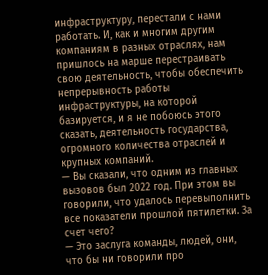инфраструктуру, перестали с нами работать. И, как и многим другим компаниям в разных отраслях, нам пришлось на марше перестраивать свою деятельность, чтобы обеспечить непрерывность работы инфраструктуры, на которой базируется, и я не побоюсь этого сказать, деятельность государства, огромного количества отраслей и крупных компаний.
— Вы сказали, что одним из главных вызовов был 2022 год. При этом вы говорили, что удалось перевыполнить все показатели прошлой пятилетки. За счет чего?
— Это заслуга команды, людей, они, что бы ни говорили про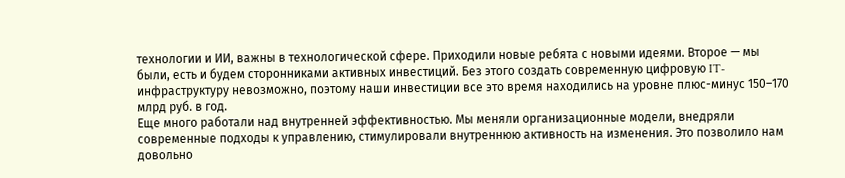технологии и ИИ, важны в технологической сфере. Приходили новые ребята с новыми идеями. Второе — мы были, есть и будем сторонниками активных инвестиций. Без этого создать современную цифровую IT-инфраструктуру невозможно, поэтому наши инвестиции все это время находились на уровне плюс-минус 150–170 млрд руб. в год.
Еще много работали над внутренней эффективностью. Мы меняли организационные модели, внедряли современные подходы к управлению, стимулировали внутреннюю активность на изменения. Это позволило нам довольно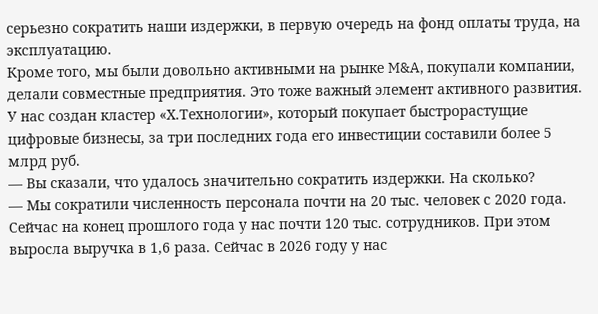серьезно сократить наши издержки, в первую очередь на фонд оплаты труда, на эксплуатацию.
Кроме того, мы были довольно активными на рынке M&A, покупали компании, делали совместные предприятия. Это тоже важный элемент активного развития. У нас создан кластер «Х.Технологии», который покупает быстрорастущие цифровые бизнесы, за три последних года его инвестиции составили более 5 млрд руб.
— Вы сказали, что удалось значительно сократить издержки. На сколько?
— Мы сократили численность персонала почти на 20 тыс. человек с 2020 года. Сейчас на конец прошлого года у нас почти 120 тыс. сотрудников. При этом выросла выручка в 1,6 раза. Сейчас в 2026 году у нас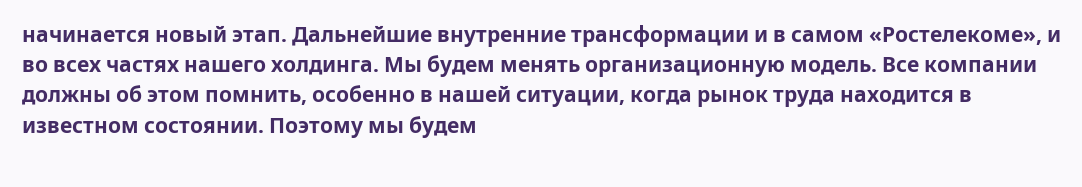начинается новый этап. Дальнейшие внутренние трансформации и в самом «Ростелекоме», и во всех частях нашего холдинга. Мы будем менять организационную модель. Все компании должны об этом помнить, особенно в нашей ситуации, когда рынок труда находится в известном состоянии. Поэтому мы будем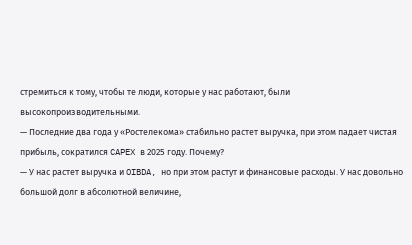стремиться к тому, чтобы те люди, которые у нас работают, были высокопроизводительными.
— Последние два года у «Ростелекома» стабильно растет выручка, при этом падает чистая прибыль, сократился CAPEX в 2025 году. Почему?
— У нас растет выручка и OIBDA, но при этом растут и финансовые расходы. У нас довольно большой долг в абсолютной величине,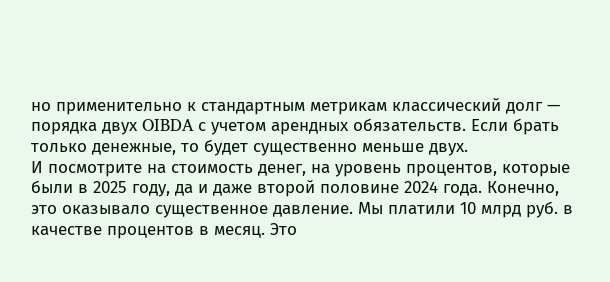но применительно к стандартным метрикам классический долг — порядка двух OIBDA с учетом арендных обязательств. Если брать только денежные, то будет существенно меньше двух.
И посмотрите на стоимость денег, на уровень процентов, которые были в 2025 году, да и даже второй половине 2024 года. Конечно, это оказывало существенное давление. Мы платили 10 млрд руб. в качестве процентов в месяц. Это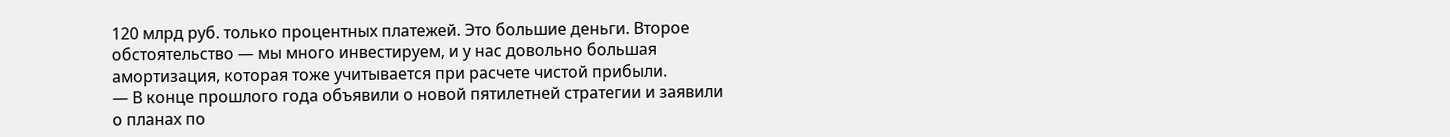120 млрд руб. только процентных платежей. Это большие деньги. Второе обстоятельство — мы много инвестируем, и у нас довольно большая амортизация, которая тоже учитывается при расчете чистой прибыли.
— В конце прошлого года объявили о новой пятилетней стратегии и заявили о планах по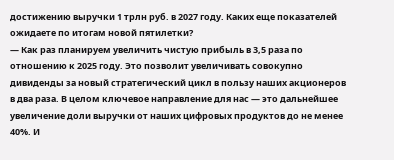достижению выручки 1 трлн руб. в 2027 году. Каких еще показателей ожидаете по итогам новой пятилетки?
— Как раз планируем увеличить чистую прибыль в 3,5 раза по отношению к 2025 году. Это позволит увеличивать совокупно дивиденды за новый стратегический цикл в пользу наших акционеров в два раза. В целом ключевое направление для нас — это дальнейшее увеличение доли выручки от наших цифровых продуктов до не менее 40%. И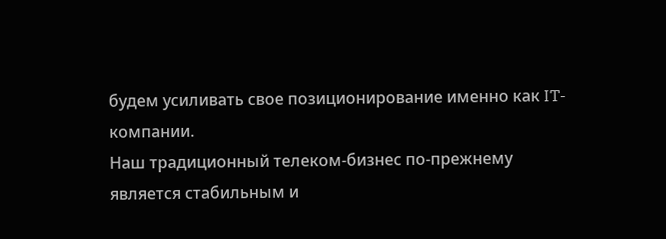будем усиливать свое позиционирование именно как IT-компании.
Наш традиционный телеком-бизнес по-прежнему является стабильным и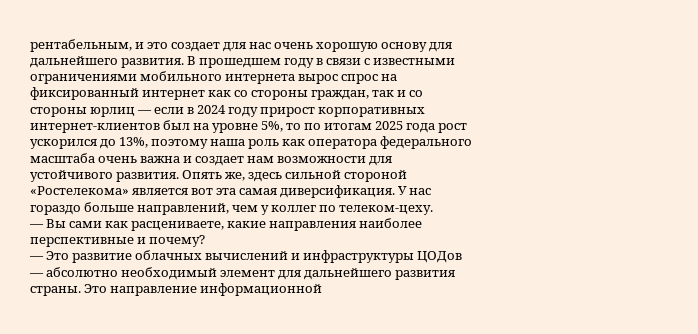рентабельным, и это создает для нас очень хорошую основу для дальнейшего развития. В прошедшем году в связи с известными ограничениями мобильного интернета вырос спрос на фиксированный интернет как со стороны граждан, так и со стороны юрлиц — если в 2024 году прирост корпоративных интернет-клиентов был на уровне 5%, то по итогам 2025 года рост ускорился до 13%, поэтому наша роль как оператора федерального масштаба очень важна и создает нам возможности для устойчивого развития. Опять же, здесь сильной стороной «Ростелекома» является вот эта самая диверсификация. У нас гораздо больше направлений, чем у коллег по телеком-цеху.
— Вы сами как расцениваете, какие направления наиболее перспективные и почему?
— Это развитие облачных вычислений и инфраструктуры ЦОДов — абсолютно необходимый элемент для дальнейшего развития страны. Это направление информационной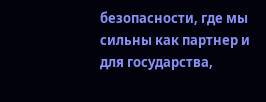безопасности, где мы сильны как партнер и для государства,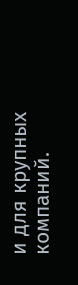и для крупных компаний.